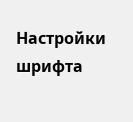Настройки шрифта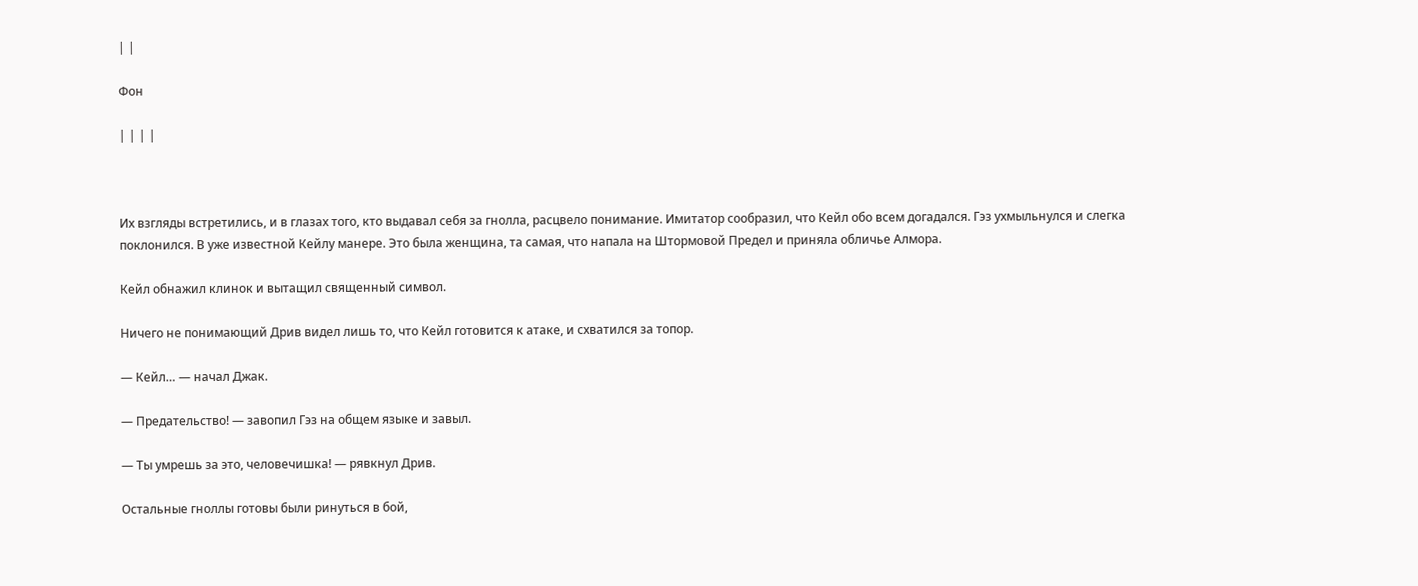| |

Фон

| | | |



Их взгляды встретились, и в глазах того, кто выдавал себя за гнолла, расцвело понимание. Имитатор сообразил, что Кейл обо всем догадался. Гэз ухмыльнулся и слегка поклонился. В уже известной Кейлу манере. Это была женщина, та самая, что напала на Штормовой Предел и приняла обличье Алмора.

Кейл обнажил клинок и вытащил священный символ.

Ничего не понимающий Дрив видел лишь то, что Кейл готовится к атаке, и схватился за топор.

— Кейл… — начал Джак.

— Предательство! — завопил Гэз на общем языке и завыл.

— Ты умрешь за это, человечишка! — рявкнул Дрив.

Остальные гноллы готовы были ринуться в бой,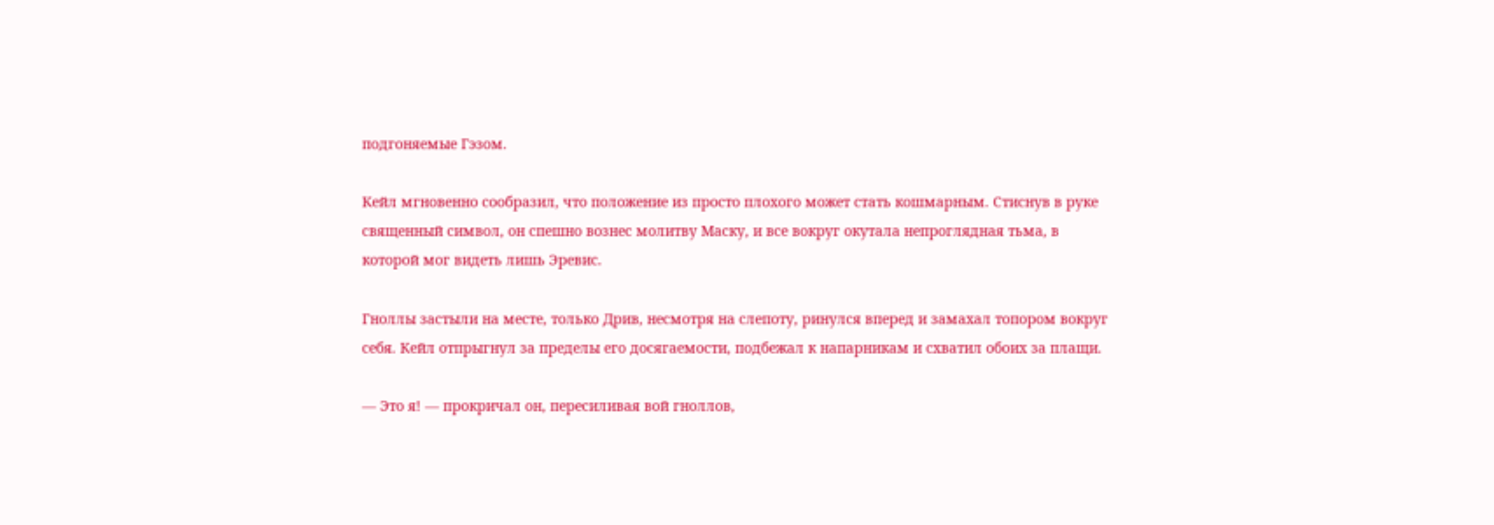подгоняемые Гэзом.

Кейл мгновенно сообразил, что положение из просто плохого может стать кошмарным. Стиснув в руке священный символ, он спешно вознес молитву Маску, и все вокруг окутала непроглядная тьма, в которой мог видеть лишь Эревис.

Гноллы застыли на месте, только Дрив, несмотря на слепоту, ринулся вперед и замахал топором вокруг себя. Кейл отпрыгнул за пределы его досягаемости, подбежал к напарникам и схватил обоих за плащи.

— Это я! — прокричал он, пересиливая вой гноллов,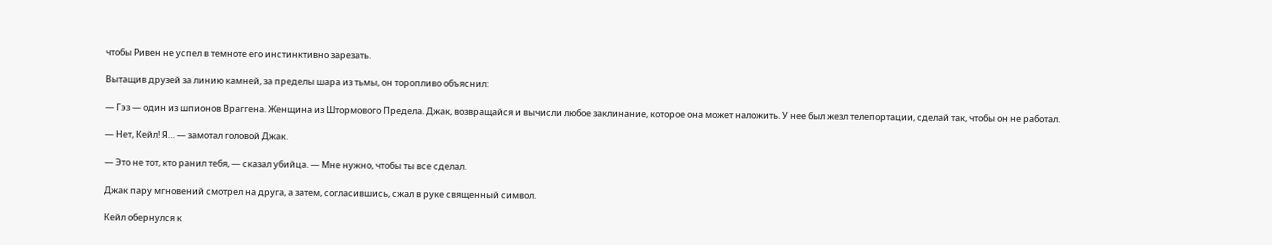чтобы Ривен не успел в темноте его инстинктивно зарезать.

Вытащив друзей за линию камней, за пределы шара из тьмы, он торопливо объяснил:

— Гэз — один из шпионов Враггена. Женщина из Штормового Предела. Джак, возвращайся и вычисли любое заклинание, которое она может наложить. У нее был жезл телепортации, сделай так, чтобы он не работал.

— Нет, Кейл! Я… — замотал головой Джак.

— Это не тот, кто ранил тебя, — сказал убийца. — Мне нужно, чтобы ты все сделал.

Джак пару мгновений смотрел на друга, а затем, согласившись, сжал в руке священный символ.

Кейл обернулся к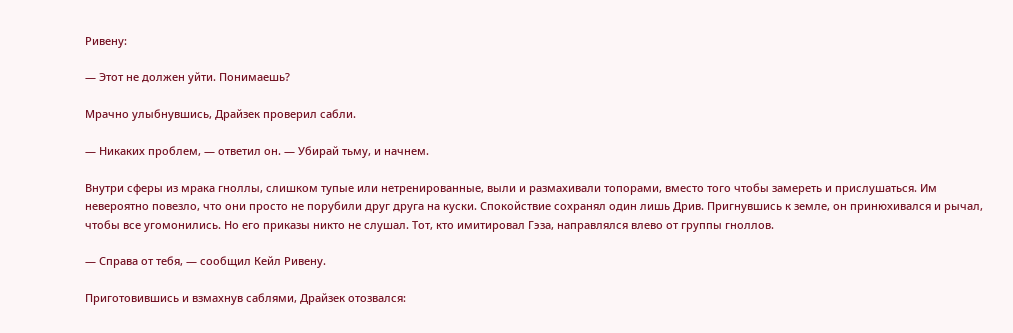Ривену:

— Этот не должен уйти. Понимаешь?

Мрачно улыбнувшись, Драйзек проверил сабли.

— Никаких проблем, — ответил он. — Убирай тьму, и начнем.

Внутри сферы из мрака гноллы, слишком тупые или нетренированные, выли и размахивали топорами, вместо того чтобы замереть и прислушаться. Им невероятно повезло, что они просто не порубили друг друга на куски. Спокойствие сохранял один лишь Дрив. Пригнувшись к земле, он принюхивался и рычал, чтобы все угомонились. Но его приказы никто не слушал. Тот, кто имитировал Гэза, направлялся влево от группы гноллов.

— Справа от тебя, — сообщил Кейл Ривену.

Приготовившись и взмахнув саблями, Драйзек отозвался: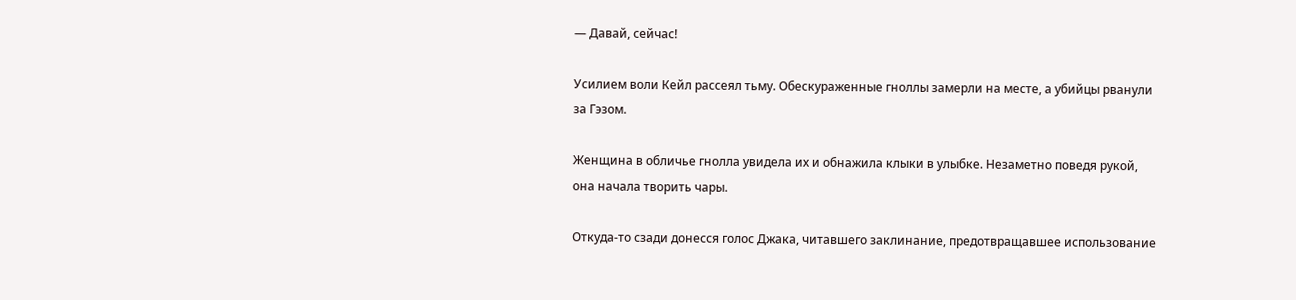— Давай, сейчас!

Усилием воли Кейл рассеял тьму. Обескураженные гноллы замерли на месте, а убийцы рванули за Гэзом.

Женщина в обличье гнолла увидела их и обнажила клыки в улыбке. Незаметно поведя рукой, она начала творить чары.

Откуда-то сзади донесся голос Джака, читавшего заклинание, предотвращавшее использование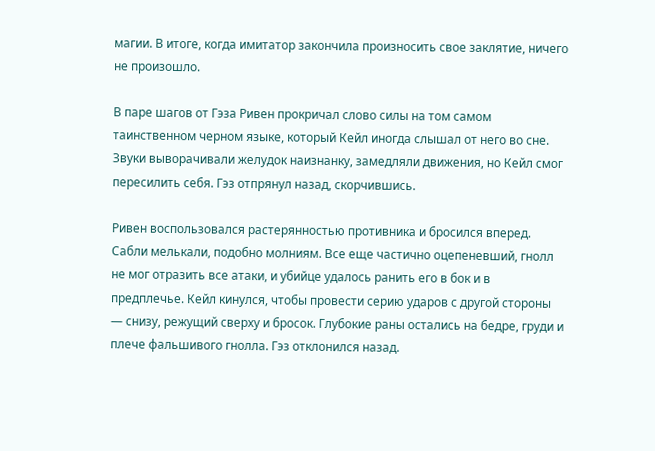магии. В итоге, когда имитатор закончила произносить свое заклятие, ничего не произошло.

В паре шагов от Гэза Ривен прокричал слово силы на том самом таинственном черном языке, который Кейл иногда слышал от него во сне. Звуки выворачивали желудок наизнанку, замедляли движения, но Кейл смог пересилить себя. Гэз отпрянул назад, скорчившись.

Ривен воспользовался растерянностью противника и бросился вперед. Сабли мелькали, подобно молниям. Все еще частично оцепеневший, гнолл не мог отразить все атаки, и убийце удалось ранить его в бок и в предплечье. Кейл кинулся, чтобы провести серию ударов с другой стороны — снизу, режущий сверху и бросок. Глубокие раны остались на бедре, груди и плече фальшивого гнолла. Гэз отклонился назад.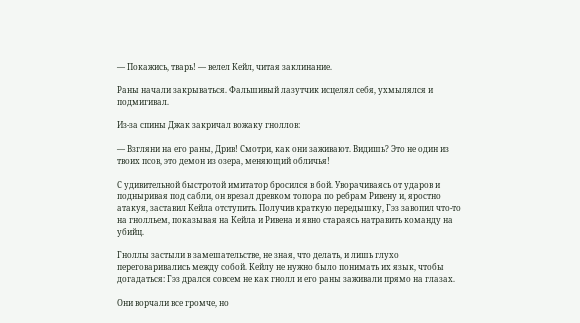— Покажись, тварь! — велел Кейл, читая заклинание.

Раны начали закрываться. Фальшивый лазутчик исцелял себя, ухмылялся и подмигивал.

Из-за спины Джак закричал вожаку гноллов:

— Взгляни на его раны, Дрив! Смотри, как они заживают. Видишь? Это не один из твоих псов, это демон из озера, меняющий обличья!

С удивительной быстротой имитатор бросился в бой. Уворачиваясь от ударов и подныривая под сабли, он врезал древком топора по ребрам Ривену и, яростно атакуя, заставил Кейла отступить. Получив краткую передышку, Гэз завопил что-то на гнолльем, показывая на Кейла и Ривена и явно стараясь натравить команду на убийц.

Гноллы застыли в замешательстве, не зная, что делать, и лишь глухо переговаривались между собой. Кейлу не нужно было понимать их язык, чтобы догадаться: Гэз дрался совсем не как гнолл и его раны заживали прямо на глазах.

Они ворчали все громче, но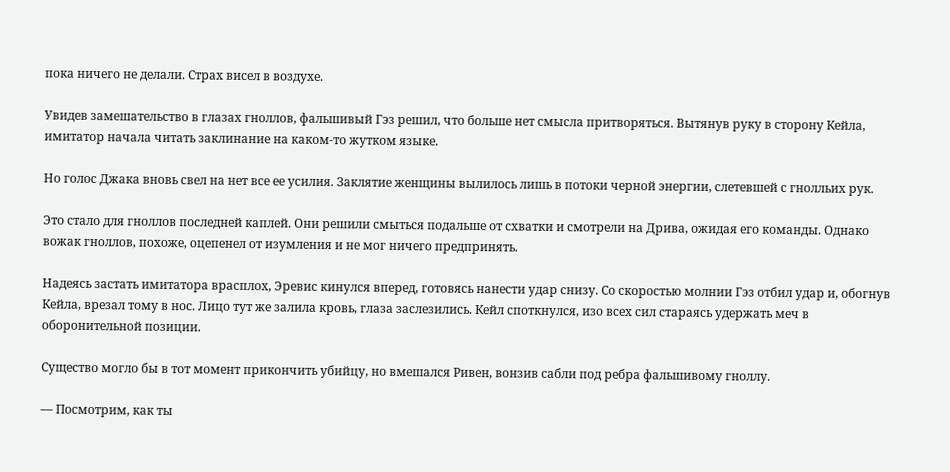пока ничего не делали. Страх висел в воздухе.

Увидев замешательство в глазах гноллов, фальшивый Гэз решил, что больше нет смысла притворяться. Вытянув руку в сторону Кейла, имитатор начала читать заклинание на каком-то жутком языке.

Но голос Джака вновь свел на нет все ее усилия. Заклятие женщины вылилось лишь в потоки черной энергии, слетевшей с гнолльих рук.

Это стало для гноллов последней каплей. Они решили смыться подальше от схватки и смотрели на Дрива, ожидая его команды. Однако вожак гноллов, похоже, оцепенел от изумления и не мог ничего предпринять.

Надеясь застать имитатора врасплох, Эревис кинулся вперед, готовясь нанести удар снизу. Со скоростью молнии Гэз отбил удар и, обогнув Кейла, врезал тому в нос. Лицо тут же залила кровь, глаза заслезились. Кейл споткнулся, изо всех сил стараясь удержать меч в оборонительной позиции.

Существо могло бы в тот момент прикончить убийцу, но вмешался Ривен, вонзив сабли под ребра фальшивому гноллу.

— Посмотрим, как ты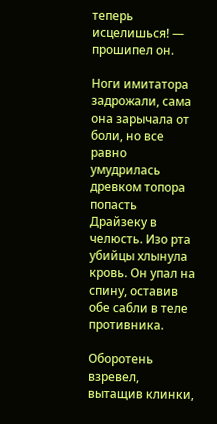теперь исцелишься! — прошипел он.

Ноги имитатора задрожали, сама она зарычала от боли, но все равно умудрилась древком топора попасть Драйзеку в челюсть. Изо рта убийцы хлынула кровь. Он упал на спину, оставив обе сабли в теле противника.

Оборотень взревел, вытащив клинки,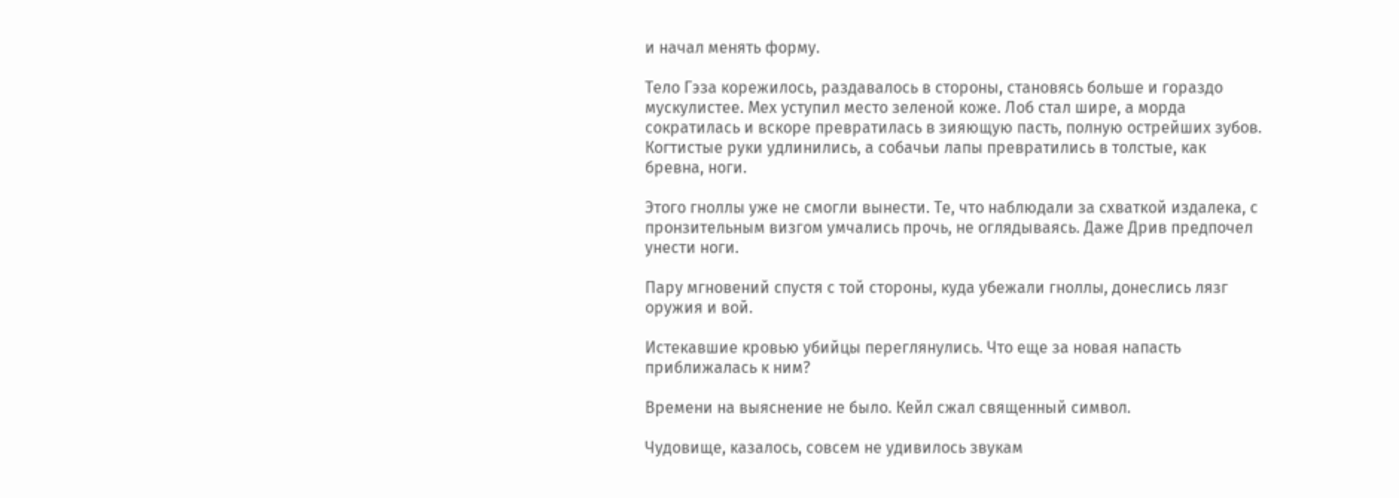и начал менять форму.

Тело Гэза корежилось, раздавалось в стороны, становясь больше и гораздо мускулистее. Мех уступил место зеленой коже. Лоб стал шире, а морда сократилась и вскоре превратилась в зияющую пасть, полную острейших зубов. Когтистые руки удлинились, а собачьи лапы превратились в толстые, как бревна, ноги.

Этого гноллы уже не смогли вынести. Те, что наблюдали за схваткой издалека, с пронзительным визгом умчались прочь, не оглядываясь. Даже Дрив предпочел унести ноги.

Пару мгновений спустя с той стороны, куда убежали гноллы, донеслись лязг оружия и вой.

Истекавшие кровью убийцы переглянулись. Что еще за новая напасть приближалась к ним?

Времени на выяснение не было. Кейл сжал священный символ.

Чудовище, казалось, совсем не удивилось звукам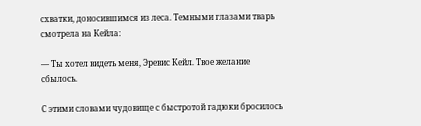схватки, доносившимся из леса. Темными глазами тварь смотрела на Кейла:

— Ты хотел видеть меня, Эревис Кейл. Твое желание сбылось.

С этими словами чудовище с быстротой гадюки бросилось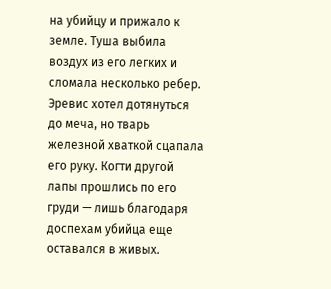на убийцу и прижало к земле. Туша выбила воздух из его легких и сломала несколько ребер. Эревис хотел дотянуться до меча, но тварь железной хваткой сцапала его руку. Когти другой лапы прошлись по его груди — лишь благодаря доспехам убийца еще оставался в живых.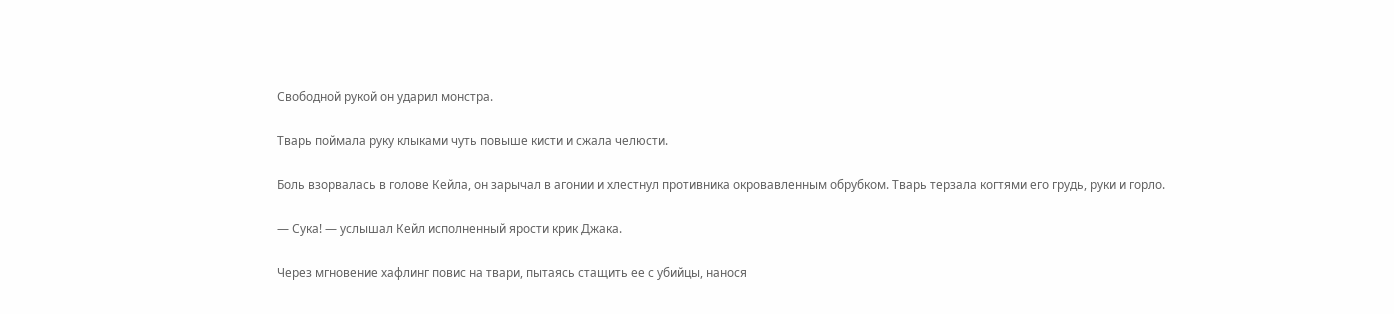Свободной рукой он ударил монстра.

Тварь поймала руку клыками чуть повыше кисти и сжала челюсти.

Боль взорвалась в голове Кейла, он зарычал в агонии и хлестнул противника окровавленным обрубком. Тварь терзала когтями его грудь, руки и горло.

— Сука! — услышал Кейл исполненный ярости крик Джака.

Через мгновение хафлинг повис на твари, пытаясь стащить ее с убийцы, нанося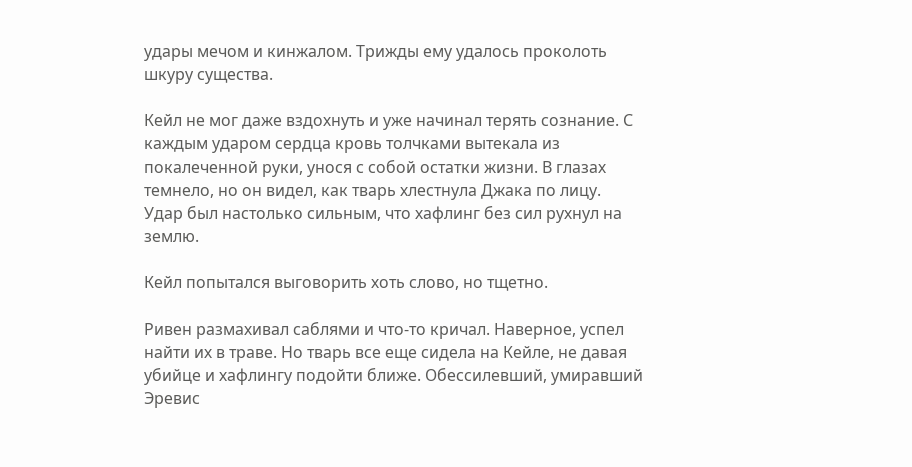удары мечом и кинжалом. Трижды ему удалось проколоть шкуру существа.

Кейл не мог даже вздохнуть и уже начинал терять сознание. С каждым ударом сердца кровь толчками вытекала из покалеченной руки, унося с собой остатки жизни. В глазах темнело, но он видел, как тварь хлестнула Джака по лицу. Удар был настолько сильным, что хафлинг без сил рухнул на землю.

Кейл попытался выговорить хоть слово, но тщетно.

Ривен размахивал саблями и что-то кричал. Наверное, успел найти их в траве. Но тварь все еще сидела на Кейле, не давая убийце и хафлингу подойти ближе. Обессилевший, умиравший Эревис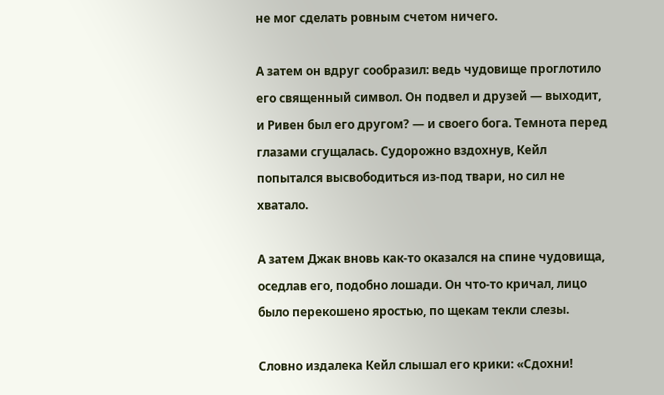не мог сделать ровным счетом ничего.

А затем он вдруг сообразил: ведь чудовище проглотило его священный символ. Он подвел и друзей — выходит, и Ривен был его другом? — и своего бога. Темнота перед глазами сгущалась. Судорожно вздохнув, Кейл попытался высвободиться из-под твари, но сил не хватало.

А затем Джак вновь как-то оказался на спине чудовища, оседлав его, подобно лошади. Он что-то кричал, лицо было перекошено яростью, по щекам текли слезы.

Словно издалека Кейл слышал его крики: «Сдохни!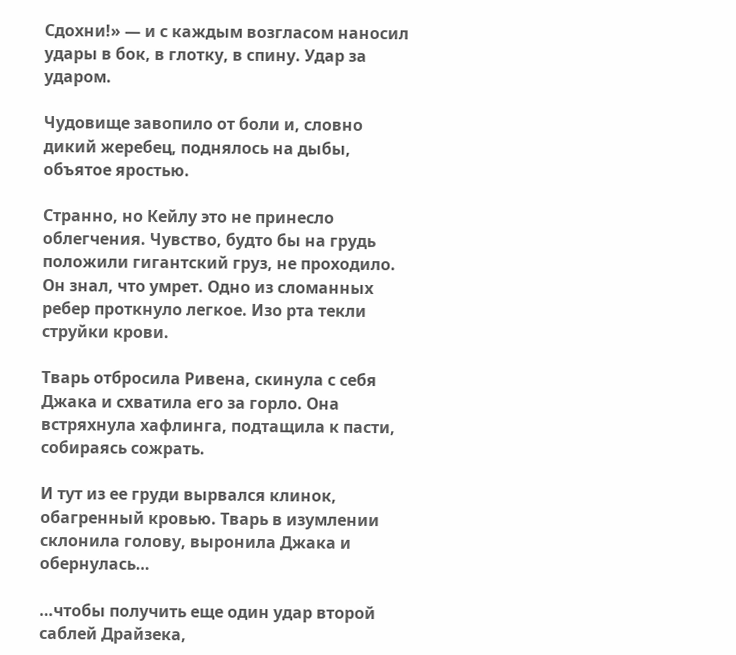Сдохни!» — и с каждым возгласом наносил удары в бок, в глотку, в спину. Удар за ударом.

Чудовище завопило от боли и, словно дикий жеребец, поднялось на дыбы, объятое яростью.

Странно, но Кейлу это не принесло облегчения. Чувство, будто бы на грудь положили гигантский груз, не проходило. Он знал, что умрет. Одно из сломанных ребер проткнуло легкое. Изо рта текли струйки крови.

Тварь отбросила Ривена, скинула с себя Джака и схватила его за горло. Она встряхнула хафлинга, подтащила к пасти, собираясь сожрать.

И тут из ее груди вырвался клинок, обагренный кровью. Тварь в изумлении склонила голову, выронила Джака и обернулась…

…чтобы получить еще один удар второй саблей Драйзека,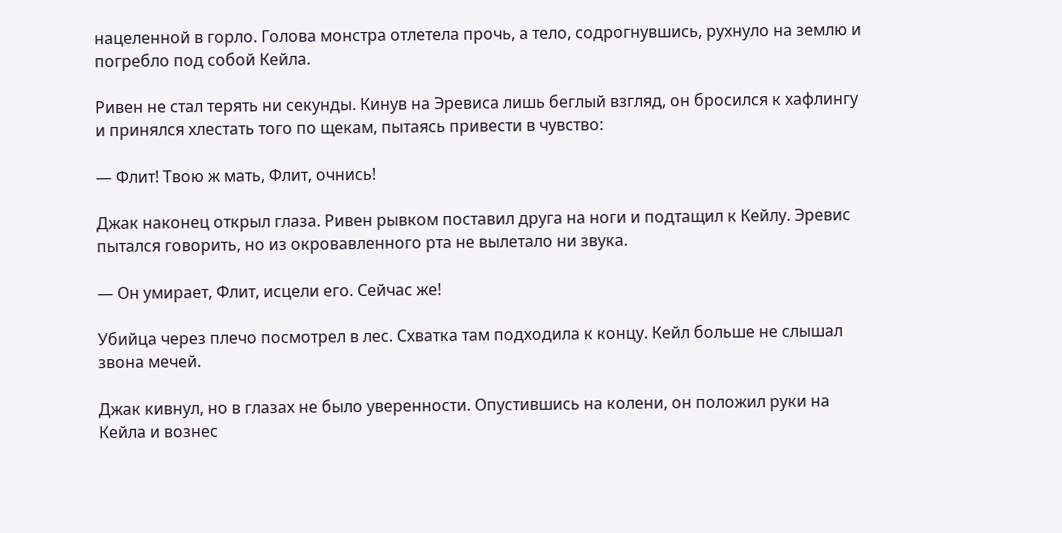нацеленной в горло. Голова монстра отлетела прочь, а тело, содрогнувшись, рухнуло на землю и погребло под собой Кейла.

Ривен не стал терять ни секунды. Кинув на Эревиса лишь беглый взгляд, он бросился к хафлингу и принялся хлестать того по щекам, пытаясь привести в чувство:

— Флит! Твою ж мать, Флит, очнись!

Джак наконец открыл глаза. Ривен рывком поставил друга на ноги и подтащил к Кейлу. Эревис пытался говорить, но из окровавленного рта не вылетало ни звука.

— Он умирает, Флит, исцели его. Сейчас же!

Убийца через плечо посмотрел в лес. Схватка там подходила к концу. Кейл больше не слышал звона мечей.

Джак кивнул, но в глазах не было уверенности. Опустившись на колени, он положил руки на Кейла и вознес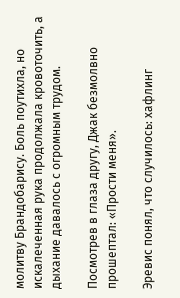молитву Брандобарису. Боль поутихла, но искалеченная рука продолжала кровоточить, а дыхание давалось с огромным трудом.

Посмотрев в глаза другу, Джак безмолвно прошептал: «Прости меня».

Эревис понял, что случилось: хафлинг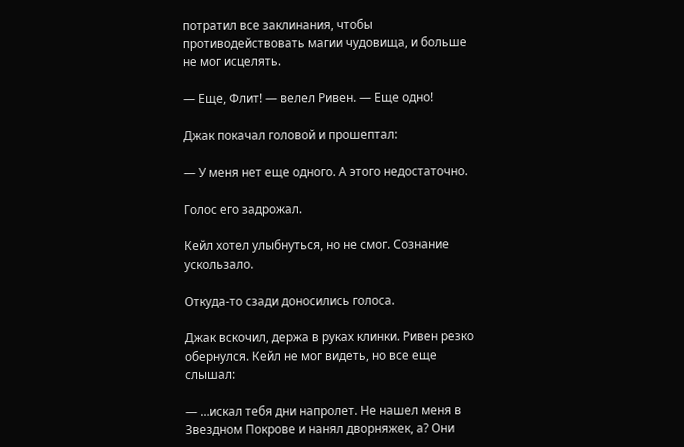потратил все заклинания, чтобы противодействовать магии чудовища, и больше не мог исцелять.

— Еще, Флит! — велел Ривен. — Еще одно!

Джак покачал головой и прошептал:

— У меня нет еще одного. А этого недостаточно.

Голос его задрожал.

Кейл хотел улыбнуться, но не смог. Сознание ускользало.

Откуда-то сзади доносились голоса.

Джак вскочил, держа в руках клинки. Ривен резко обернулся. Кейл не мог видеть, но все еще слышал:

— …искал тебя дни напролет. Не нашел меня в Звездном Покрове и нанял дворняжек, а? Они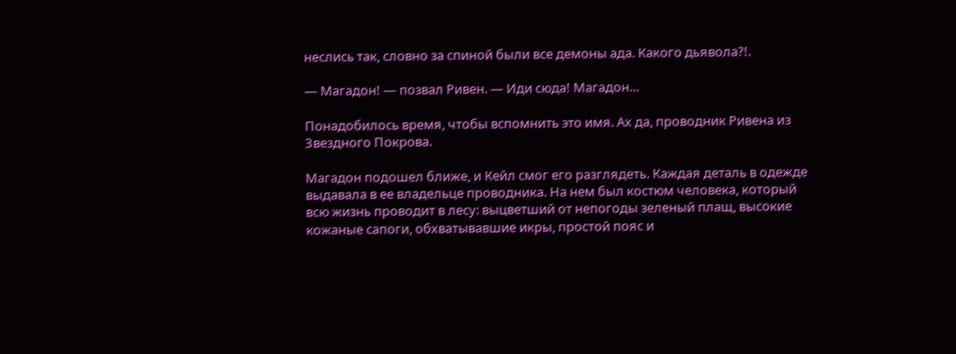неслись так, словно за спиной были все демоны ада. Какого дьявола?!.

— Магадон! — позвал Ривен. — Иди сюда! Магадон…

Понадобилось время, чтобы вспомнить это имя. Ах да, проводник Ривена из Звездного Покрова.

Магадон подошел ближе, и Кейл смог его разглядеть. Каждая деталь в одежде выдавала в ее владельце проводника. На нем был костюм человека, который всю жизнь проводит в лесу: выцветший от непогоды зеленый плащ, высокие кожаные сапоги, обхватывавшие икры, простой пояс и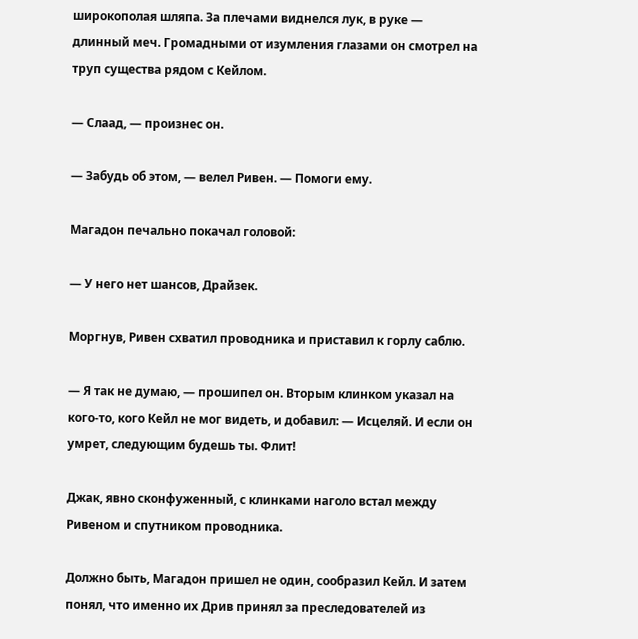широкополая шляпа. За плечами виднелся лук, в руке — длинный меч. Громадными от изумления глазами он смотрел на труп существа рядом с Кейлом.

— Слаад, — произнес он.

— Забудь об этом, — велел Ривен. — Помоги ему.

Магадон печально покачал головой:

— У него нет шансов, Драйзек.

Моргнув, Ривен схватил проводника и приставил к горлу саблю.

— Я так не думаю, — прошипел он. Вторым клинком указал на кого-то, кого Кейл не мог видеть, и добавил: — Исцеляй. И если он умрет, следующим будешь ты. Флит!

Джак, явно сконфуженный, с клинками наголо встал между Ривеном и спутником проводника.

Должно быть, Магадон пришел не один, сообразил Кейл. И затем понял, что именно их Дрив принял за преследователей из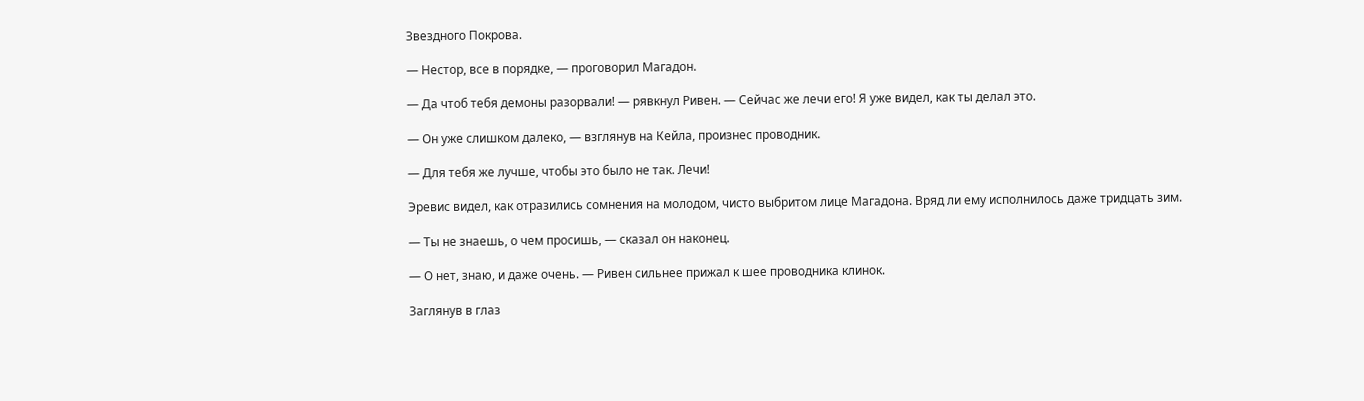Звездного Покрова.

— Нестор, все в порядке, — проговорил Магадон.

— Да чтоб тебя демоны разорвали! — рявкнул Ривен. — Сейчас же лечи его! Я уже видел, как ты делал это.

— Он уже слишком далеко, — взглянув на Кейла, произнес проводник.

— Для тебя же лучше, чтобы это было не так. Лечи!

Эревис видел, как отразились сомнения на молодом, чисто выбритом лице Магадона. Вряд ли ему исполнилось даже тридцать зим.

— Ты не знаешь, о чем просишь, — сказал он наконец.

— О нет, знаю, и даже очень. — Ривен сильнее прижал к шее проводника клинок.

Заглянув в глаз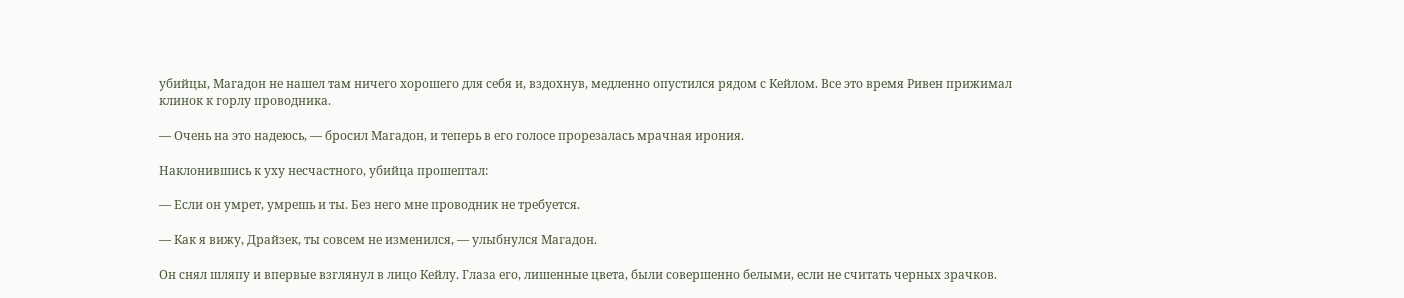убийцы, Магадон не нашел там ничего хорошего для себя и, вздохнув, медленно опустился рядом с Кейлом. Все это время Ривен прижимал клинок к горлу проводника.

— Очень на это надеюсь, — бросил Магадон, и теперь в его голосе прорезалась мрачная ирония.

Наклонившись к уху несчастного, убийца прошептал:

— Если он умрет, умрешь и ты. Без него мне проводник не требуется.

— Как я вижу, Драйзек, ты совсем не изменился, — улыбнулся Магадон.

Он снял шляпу и впервые взглянул в лицо Кейлу. Глаза его, лишенные цвета, были совершенно белыми, если не считать черных зрачков.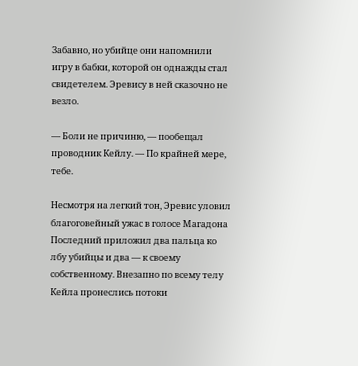Забавно, но убийце они напомнили игру в бабки, которой он однажды стал свидетелем. Эревису в ней сказочно не везло.

— Боли не причиню, — пообещал проводник Кейлу. — По крайней мере, тебе.

Несмотря на легкий тон, Эревис уловил благоговейный ужас в голосе Магадона Последний приложил два пальца ко лбу убийцы и два — к своему собственному. Внезапно по всему телу Кейла пронеслись потоки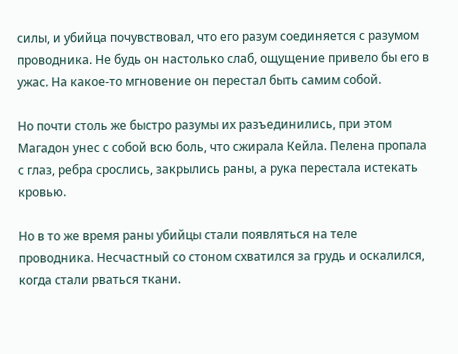силы, и убийца почувствовал, что его разум соединяется с разумом проводника. Не будь он настолько слаб, ощущение привело бы его в ужас. На какое-то мгновение он перестал быть самим собой.

Но почти столь же быстро разумы их разъединились, при этом Магадон унес с собой всю боль, что сжирала Кейла. Пелена пропала с глаз, ребра срослись, закрылись раны, а рука перестала истекать кровью.

Но в то же время раны убийцы стали появляться на теле проводника. Несчастный со стоном схватился за грудь и оскалился, когда стали рваться ткани.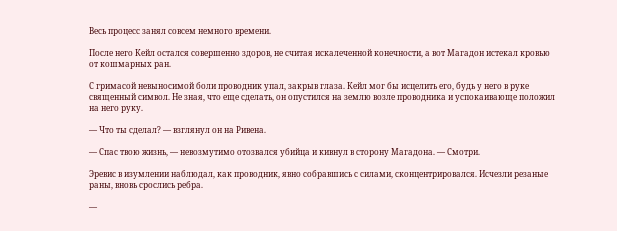Весь процесс занял совсем немного времени.

После него Кейл остался совершенно здоров, не считая искалеченной конечности, а вот Магадон истекал кровью от кошмарных ран.

С гримасой невыносимой боли проводник упал, закрыв глаза. Кейл мог бы исцелить его, будь у него в руке священный символ. Не зная, что еще сделать, он опустился на землю возле проводника и успокаивающе положил на него руку.

— Что ты сделал? — взглянул он на Ривена.

— Спас твою жизнь, — невозмутимо отозвался убийца и кивнул в сторону Магадона. — Смотри.

Эревис в изумлении наблюдал, как проводник, явно собравшись с силами, сконцентрировался. Исчезли резаные раны, вновь срослись ребра.

—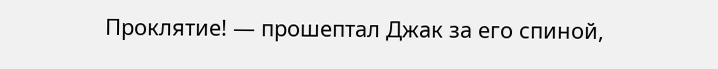Проклятие! — прошептал Джак за его спиной,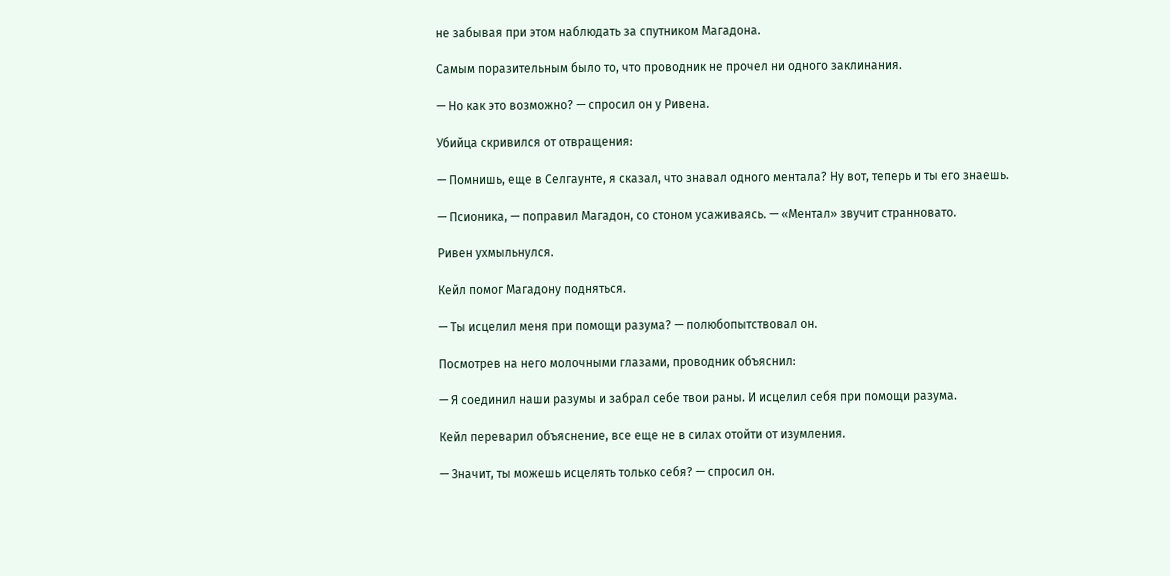не забывая при этом наблюдать за спутником Магадона.

Самым поразительным было то, что проводник не прочел ни одного заклинания.

— Но как это возможно? — спросил он у Ривена.

Убийца скривился от отвращения:

— Помнишь, еще в Селгаунте, я сказал, что знавал одного ментала? Ну вот, теперь и ты его знаешь.

— Псионика, — поправил Магадон, со стоном усаживаясь. — «Ментал» звучит странновато.

Ривен ухмыльнулся.

Кейл помог Магадону подняться.

— Ты исцелил меня при помощи разума? — полюбопытствовал он.

Посмотрев на него молочными глазами, проводник объяснил:

— Я соединил наши разумы и забрал себе твои раны. И исцелил себя при помощи разума.

Кейл переварил объяснение, все еще не в силах отойти от изумления.

— Значит, ты можешь исцелять только себя? — спросил он.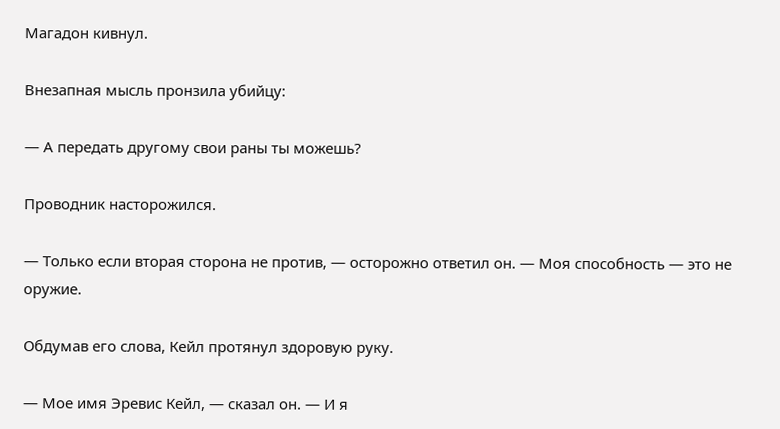Магадон кивнул.

Внезапная мысль пронзила убийцу:

— А передать другому свои раны ты можешь?

Проводник насторожился.

— Только если вторая сторона не против, — осторожно ответил он. — Моя способность — это не оружие.

Обдумав его слова, Кейл протянул здоровую руку.

— Мое имя Эревис Кейл, — сказал он. — И я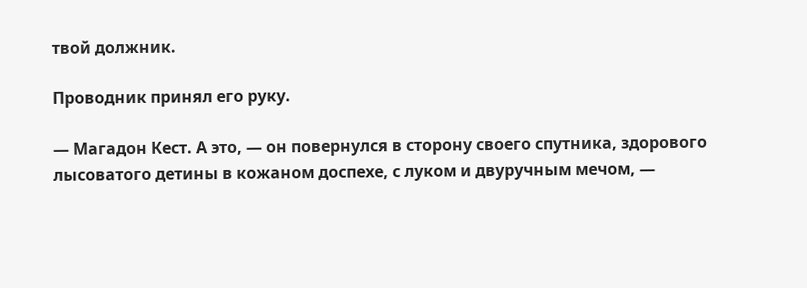твой должник.

Проводник принял его руку.

— Магадон Кест. А это, — он повернулся в сторону своего спутника, здорового лысоватого детины в кожаном доспехе, с луком и двуручным мечом, —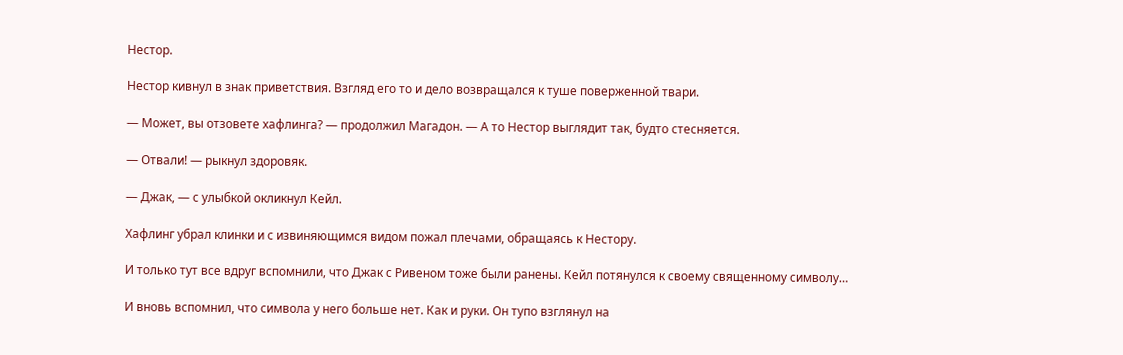Нестор.

Нестор кивнул в знак приветствия. Взгляд его то и дело возвращался к туше поверженной твари.

— Может, вы отзовете хафлинга? — продолжил Магадон. — А то Нестор выглядит так, будто стесняется.

— Отвали! — рыкнул здоровяк.

— Джак, — с улыбкой окликнул Кейл.

Хафлинг убрал клинки и с извиняющимся видом пожал плечами, обращаясь к Нестору.

И только тут все вдруг вспомнили, что Джак с Ривеном тоже были ранены. Кейл потянулся к своему священному символу…

И вновь вспомнил, что символа у него больше нет. Как и руки. Он тупо взглянул на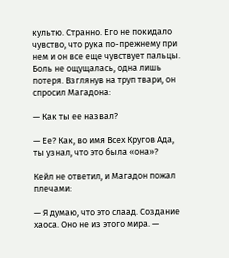культю. Странно. Его не покидало чувство, что рука по-прежнему при нем и он все еще чувствует пальцы. Боль не ощущалась, одна лишь потеря. Взглянув на труп твари, он спросил Магадона:

— Как ты ее назвал?

— Ее? Как, во имя Всех Кругов Ада, ты узнал, что это была «она»?

Кейл не ответил, и Магадон пожал плечами:

— Я думаю, что это слаад. Создание хаоса. Оно не из этого мира. —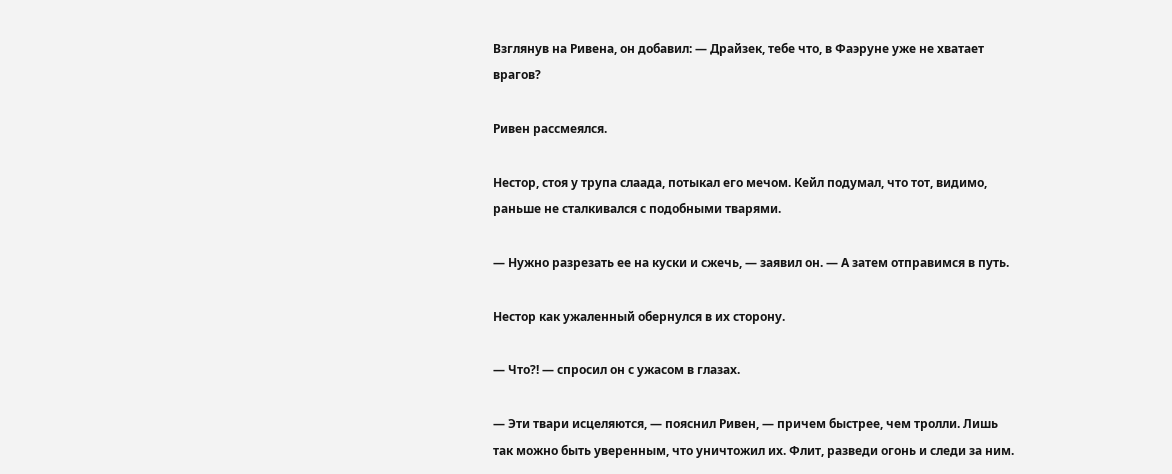Взглянув на Ривена, он добавил: — Драйзек, тебе что, в Фаэруне уже не хватает врагов?

Ривен рассмеялся.

Нестор, стоя у трупа слаада, потыкал его мечом. Кейл подумал, что тот, видимо, раньше не сталкивался с подобными тварями.

— Нужно разрезать ее на куски и сжечь, — заявил он. — А затем отправимся в путь.

Нестор как ужаленный обернулся в их сторону.

— Что?! — спросил он с ужасом в глазах.

— Эти твари исцеляются, — пояснил Ривен, — причем быстрее, чем тролли. Лишь так можно быть уверенным, что уничтожил их. Флит, разведи огонь и следи за ним.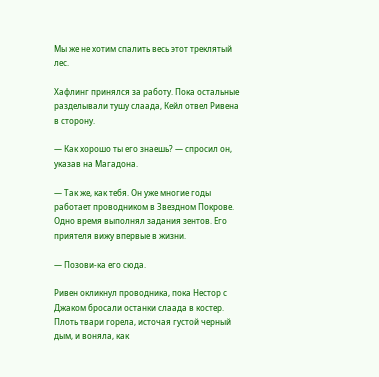Мы же не хотим спалить весь этот треклятый лес.

Хафлинг принялся за работу. Пока остальные разделывали тушу слаада, Кейл отвел Ривена в сторону.

— Как хорошо ты его знаешь? — спросил он, указав на Магадона.

— Так же, как тебя. Он уже многие годы работает проводником в Звездном Покрове. Одно время выполнял задания зентов. Его приятеля вижу впервые в жизни.

— Позови-ка его сюда.

Ривен окликнул проводника, пока Нестор с Джаком бросали останки слаада в костер. Плоть твари горела, источая густой черный дым, и воняла, как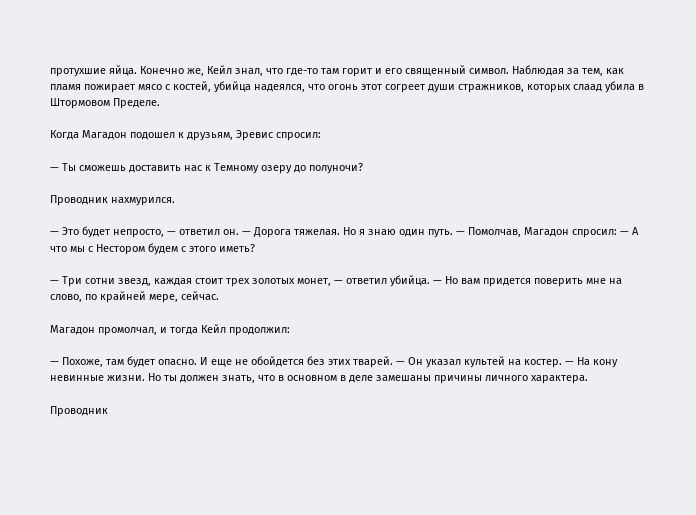протухшие яйца. Конечно же, Кейл знал, что где-то там горит и его священный символ. Наблюдая за тем, как пламя пожирает мясо с костей, убийца надеялся, что огонь этот согреет души стражников, которых слаад убила в Штормовом Пределе.

Когда Магадон подошел к друзьям, Эревис спросил:

— Ты сможешь доставить нас к Темному озеру до полуночи?

Проводник нахмурился.

— Это будет непросто, — ответил он. — Дорога тяжелая. Но я знаю один путь. — Помолчав, Магадон спросил: — А что мы с Нестором будем с этого иметь?

— Три сотни звезд, каждая стоит трех золотых монет, — ответил убийца. — Но вам придется поверить мне на слово, по крайней мере, сейчас.

Магадон промолчал, и тогда Кейл продолжил:

— Похоже, там будет опасно. И еще не обойдется без этих тварей. — Он указал культей на костер. — На кону невинные жизни. Но ты должен знать, что в основном в деле замешаны причины личного характера.

Проводник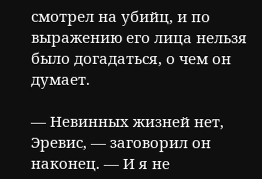смотрел на убийц, и по выражению его лица нельзя было догадаться, о чем он думает.

— Невинных жизней нет, Эревис, — заговорил он наконец. — И я не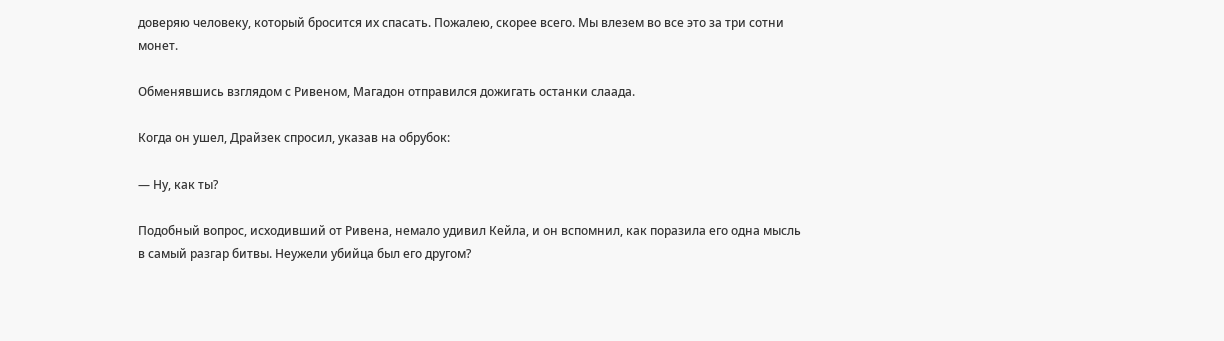доверяю человеку, который бросится их спасать. Пожалею, скорее всего. Мы влезем во все это за три сотни монет.

Обменявшись взглядом с Ривеном, Магадон отправился дожигать останки слаада.

Когда он ушел, Драйзек спросил, указав на обрубок:

— Ну, как ты?

Подобный вопрос, исходивший от Ривена, немало удивил Кейла, и он вспомнил, как поразила его одна мысль в самый разгар битвы. Неужели убийца был его другом?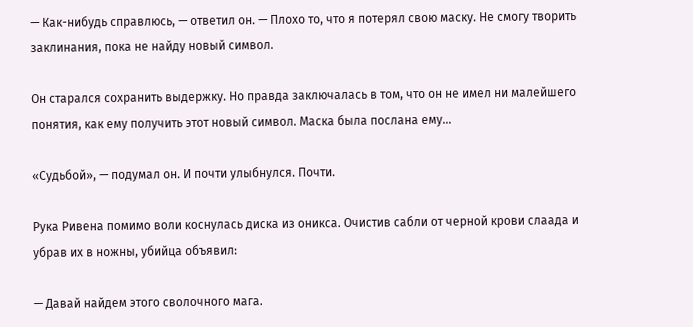— Как-нибудь справлюсь, — ответил он. — Плохо то, что я потерял свою маску. Не смогу творить заклинания, пока не найду новый символ.

Он старался сохранить выдержку. Но правда заключалась в том, что он не имел ни малейшего понятия, как ему получить этот новый символ. Маска была послана ему…

«Судьбой», — подумал он. И почти улыбнулся. Почти.

Рука Ривена помимо воли коснулась диска из оникса. Очистив сабли от черной крови слаада и убрав их в ножны, убийца объявил:

— Давай найдем этого сволочного мага.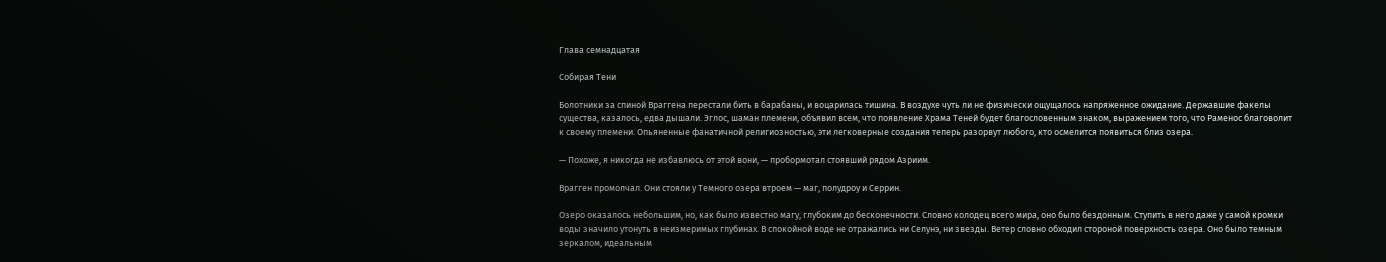Глава семнадцатая

Собирая Тени

Болотники за спиной Враггена перестали бить в барабаны, и воцарилась тишина. В воздухе чуть ли не физически ощущалось напряженное ожидание. Державшие факелы существа, казалось, едва дышали. Эглос, шаман племени, объявил всем, что появление Храма Теней будет благословенным знаком, выражением того, что Раменос благоволит к своему племени. Опьяненные фанатичной религиозностью, эти легковерные создания теперь разорвут любого, кто осмелится появиться близ озера.

— Похоже, я никогда не избавлюсь от этой вони, — пробормотал стоявший рядом Азриим.

Врагген промолчал. Они стояли у Темного озера втроем — маг, полудроу и Серрин.

Озеро оказалось небольшим, но, как было известно магу, глубоким до бесконечности. Словно колодец всего мира, оно было бездонным. Ступить в него даже у самой кромки воды значило утонуть в неизмеримых глубинах. В спокойной воде не отражались ни Селунэ, ни звезды. Ветер словно обходил стороной поверхность озера. Оно было темным зеркалом, идеальным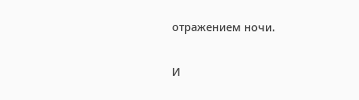отражением ночи.

И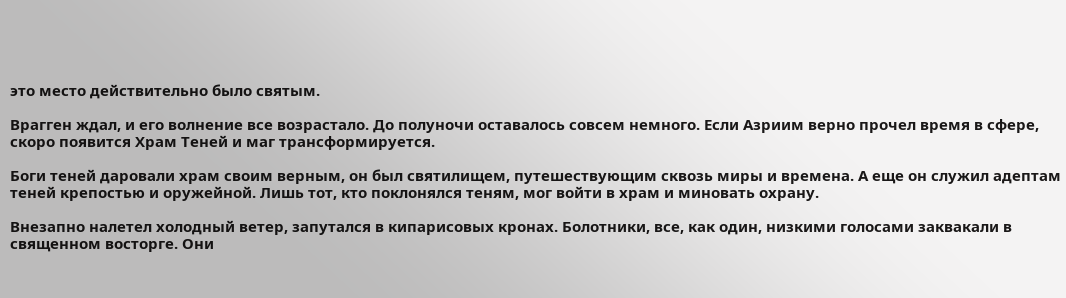это место действительно было святым.

Врагген ждал, и его волнение все возрастало. До полуночи оставалось совсем немного. Если Азриим верно прочел время в сфере, скоро появится Храм Теней и маг трансформируется.

Боги теней даровали храм своим верным, он был святилищем, путешествующим сквозь миры и времена. А еще он служил адептам теней крепостью и оружейной. Лишь тот, кто поклонялся теням, мог войти в храм и миновать охрану.

Внезапно налетел холодный ветер, запутался в кипарисовых кронах. Болотники, все, как один, низкими голосами заквакали в священном восторге. Они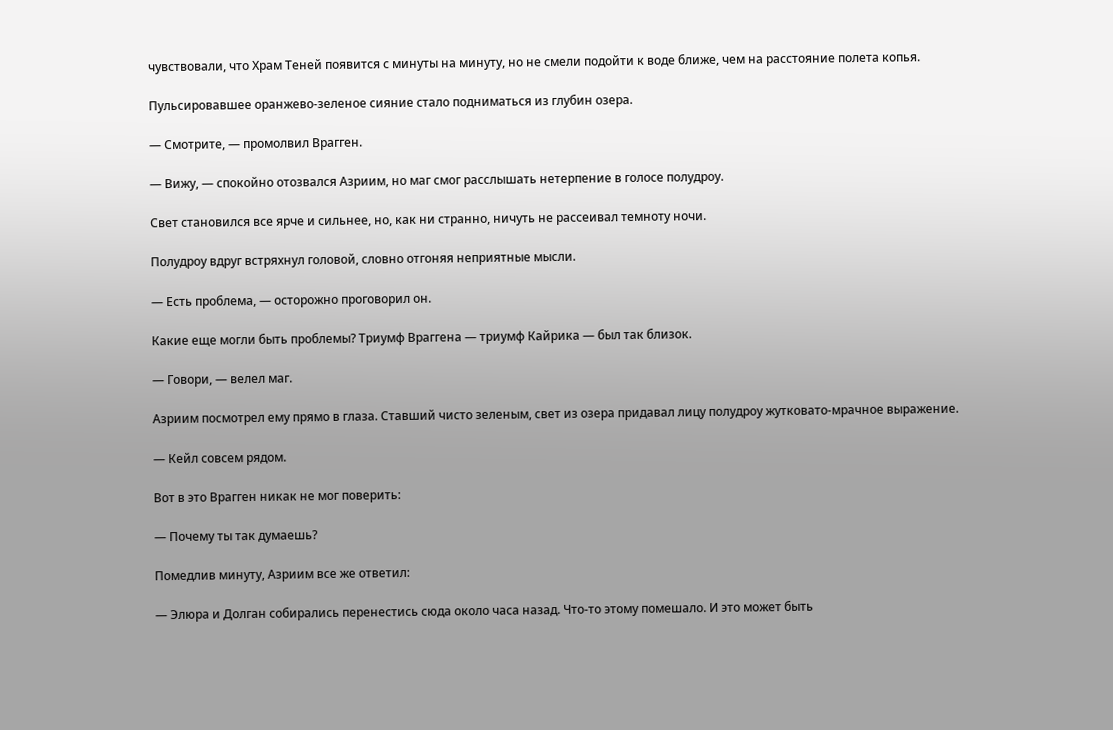чувствовали, что Храм Теней появится с минуты на минуту, но не смели подойти к воде ближе, чем на расстояние полета копья.

Пульсировавшее оранжево-зеленое сияние стало подниматься из глубин озера.

— Смотрите, — промолвил Врагген.

— Вижу, — спокойно отозвался Азриим, но маг смог расслышать нетерпение в голосе полудроу.

Свет становился все ярче и сильнее, но, как ни странно, ничуть не рассеивал темноту ночи.

Полудроу вдруг встряхнул головой, словно отгоняя неприятные мысли.

— Есть проблема, — осторожно проговорил он.

Какие еще могли быть проблемы? Триумф Враггена — триумф Кайрика — был так близок.

— Говори, — велел маг.

Азриим посмотрел ему прямо в глаза. Ставший чисто зеленым, свет из озера придавал лицу полудроу жутковато-мрачное выражение.

— Кейл совсем рядом.

Вот в это Врагген никак не мог поверить:

— Почему ты так думаешь?

Помедлив минуту, Азриим все же ответил:

— Элюра и Долган собирались перенестись сюда около часа назад. Что-то этому помешало. И это может быть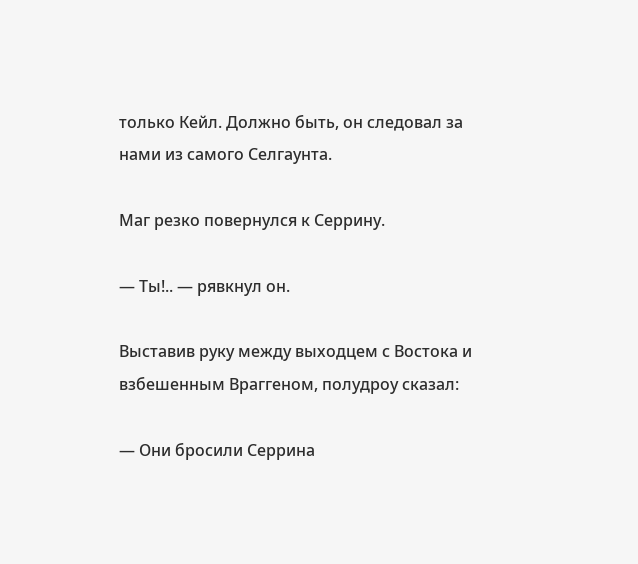только Кейл. Должно быть, он следовал за нами из самого Селгаунта.

Маг резко повернулся к Серрину.

— Ты!.. — рявкнул он.

Выставив руку между выходцем с Востока и взбешенным Враггеном, полудроу сказал:

— Они бросили Серрина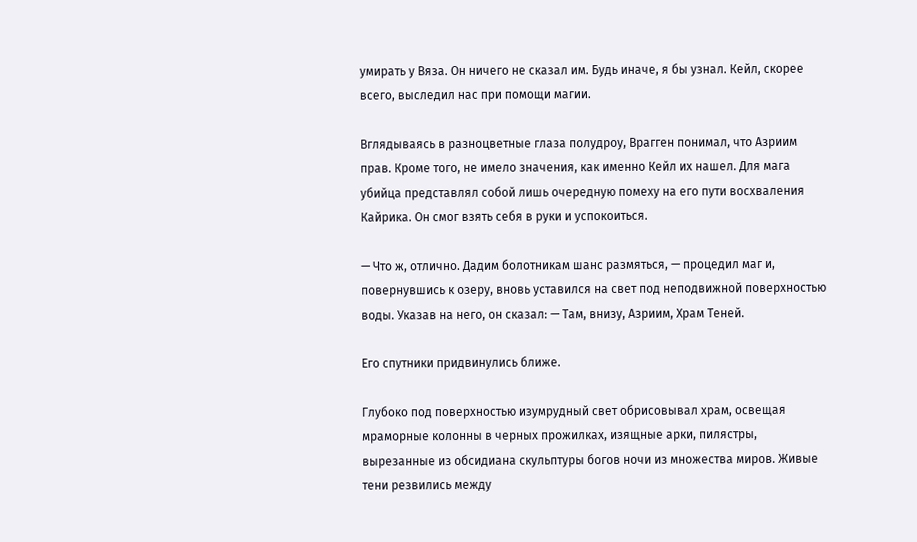умирать у Вяза. Он ничего не сказал им. Будь иначе, я бы узнал. Кейл, скорее всего, выследил нас при помощи магии.

Вглядываясь в разноцветные глаза полудроу, Врагген понимал, что Азриим прав. Кроме того, не имело значения, как именно Кейл их нашел. Для мага убийца представлял собой лишь очередную помеху на его пути восхваления Кайрика. Он смог взять себя в руки и успокоиться.

— Что ж, отлично. Дадим болотникам шанс размяться, — процедил маг и, повернувшись к озеру, вновь уставился на свет под неподвижной поверхностью воды. Указав на него, он сказал: — Там, внизу, Азриим, Храм Теней.

Его спутники придвинулись ближе.

Глубоко под поверхностью изумрудный свет обрисовывал храм, освещая мраморные колонны в черных прожилках, изящные арки, пилястры, вырезанные из обсидиана скульптуры богов ночи из множества миров. Живые тени резвились между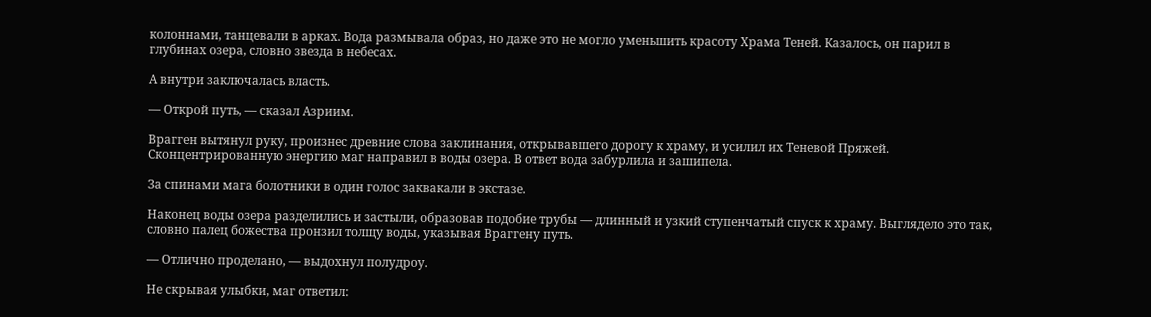колоннами, танцевали в арках. Вода размывала образ, но даже это не могло уменьшить красоту Храма Теней. Казалось, он парил в глубинах озера, словно звезда в небесах.

А внутри заключалась власть.

— Открой путь, — сказал Азриим.

Врагген вытянул руку, произнес древние слова заклинания, открывавшего дорогу к храму, и усилил их Теневой Пряжей. Сконцентрированную энергию маг направил в воды озера. В ответ вода забурлила и зашипела.

За спинами мага болотники в один голос заквакали в экстазе.

Наконец воды озера разделились и застыли, образовав подобие трубы — длинный и узкий ступенчатый спуск к храму. Выглядело это так, словно палец божества пронзил толщу воды, указывая Враггену путь.

— Отлично проделано, — выдохнул полудроу.

Не скрывая улыбки, маг ответил: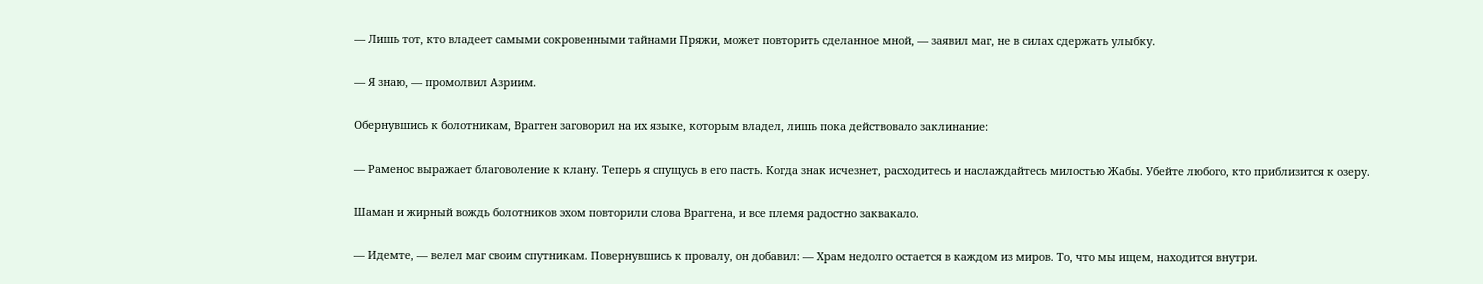— Лишь тот, кто владеет самыми сокровенными тайнами Пряжи, может повторить сделанное мной, — заявил маг, не в силах сдержать улыбку.

— Я знаю, — промолвил Азриим.

Обернувшись к болотникам, Врагген заговорил на их языке, которым владел, лишь пока действовало заклинание:

— Раменос выражает благоволение к клану. Теперь я спущусь в его пасть. Когда знак исчезнет, расходитесь и наслаждайтесь милостью Жабы. Убейте любого, кто приблизится к озеру.

Шаман и жирный вождь болотников эхом повторили слова Враггена, и все племя радостно заквакало.

— Идемте, — велел маг своим спутникам. Повернувшись к провалу, он добавил: — Храм недолго остается в каждом из миров. То, что мы ищем, находится внутри.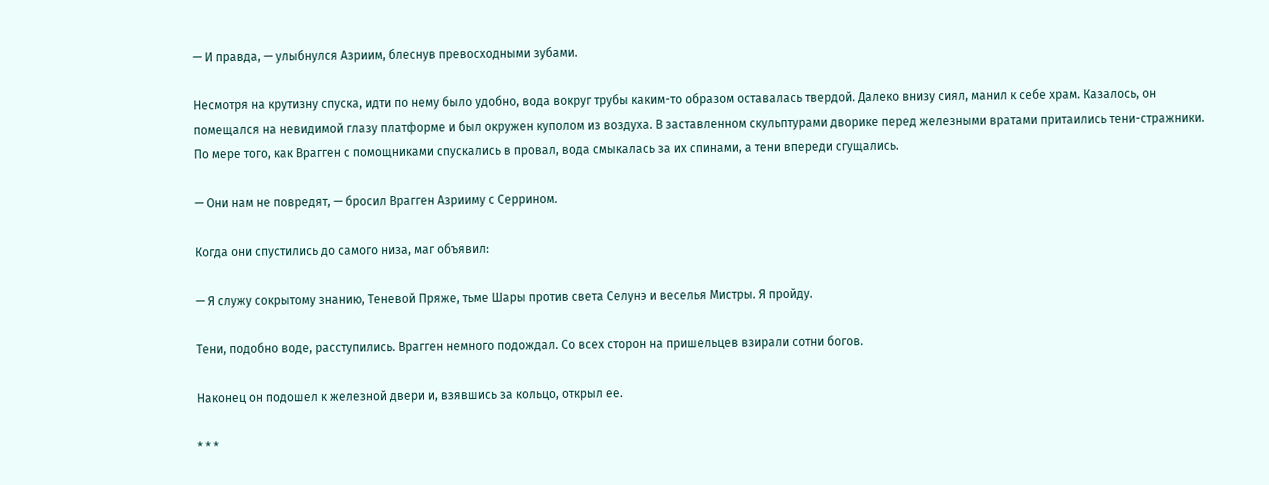— И правда, — улыбнулся Азриим, блеснув превосходными зубами.

Несмотря на крутизну спуска, идти по нему было удобно, вода вокруг трубы каким-то образом оставалась твердой. Далеко внизу сиял, манил к себе храм. Казалось, он помещался на невидимой глазу платформе и был окружен куполом из воздуха. В заставленном скульптурами дворике перед железными вратами притаились тени-стражники. По мере того, как Врагген с помощниками спускались в провал, вода смыкалась за их спинами, а тени впереди сгущались.

— Они нам не повредят, — бросил Врагген Азрииму с Серрином.

Когда они спустились до самого низа, маг объявил:

— Я служу сокрытому знанию, Теневой Пряже, тьме Шары против света Селунэ и веселья Мистры. Я пройду.

Тени, подобно воде, расступились. Врагген немного подождал. Со всех сторон на пришельцев взирали сотни богов.

Наконец он подошел к железной двери и, взявшись за кольцо, открыл ее.

* * *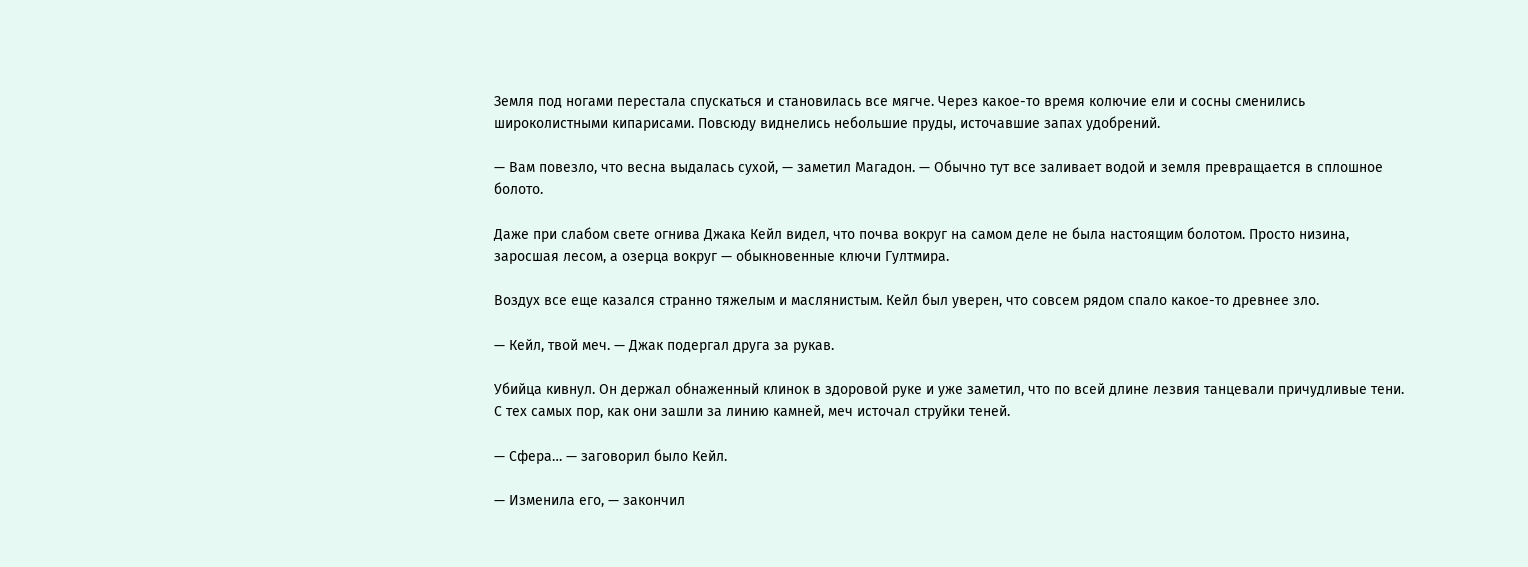Земля под ногами перестала спускаться и становилась все мягче. Через какое-то время колючие ели и сосны сменились широколистными кипарисами. Повсюду виднелись небольшие пруды, источавшие запах удобрений.

— Вам повезло, что весна выдалась сухой, — заметил Магадон. — Обычно тут все заливает водой и земля превращается в сплошное болото.

Даже при слабом свете огнива Джака Кейл видел, что почва вокруг на самом деле не была настоящим болотом. Просто низина, заросшая лесом, а озерца вокруг — обыкновенные ключи Гултмира.

Воздух все еще казался странно тяжелым и маслянистым. Кейл был уверен, что совсем рядом спало какое-то древнее зло.

— Кейл, твой меч. — Джак подергал друга за рукав.

Убийца кивнул. Он держал обнаженный клинок в здоровой руке и уже заметил, что по всей длине лезвия танцевали причудливые тени. С тех самых пор, как они зашли за линию камней, меч источал струйки теней.

— Сфера… — заговорил было Кейл.

— Изменила его, — закончил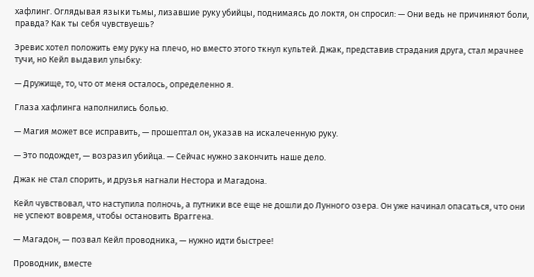хафлинг. Оглядывая языки тьмы, лизавшие руку убийцы, поднимаясь до локтя, он спросил: — Они ведь не причиняют боли, правда? Как ты себя чувствуешь?

Эревис хотел положить ему руку на плечо, но вместо этого ткнул культей. Джак, представив страдания друга, стал мрачнее тучи, но Кейл выдавил улыбку:

— Дружище, то, что от меня осталось, определенно я.

Глаза хафлинга наполнились болью.

— Магия может все исправить, — прошептал он, указав на искалеченную руку.

— Это подождет, — возразил убийца. — Сейчас нужно закончить наше дело.

Джак не стал спорить, и друзья нагнали Нестора и Магадона.

Кейл чувствовал, что наступила полночь, а путники все еще не дошли до Лунного озера. Он уже начинал опасаться, что они не успеют вовремя, чтобы остановить Враггена.

— Магадон, — позвал Кейл проводника, — нужно идти быстрее!

Проводник, вместе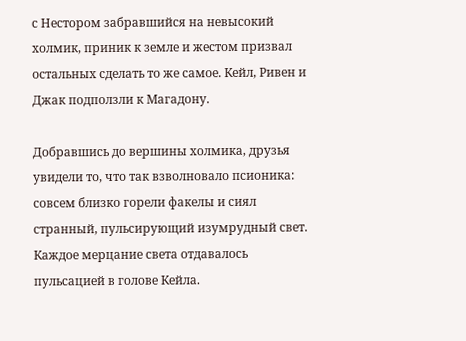с Нестором забравшийся на невысокий холмик, приник к земле и жестом призвал остальных сделать то же самое. Кейл, Ривен и Джак подползли к Магадону.

Добравшись до вершины холмика, друзья увидели то, что так взволновало псионика: совсем близко горели факелы и сиял странный, пульсирующий изумрудный свет. Каждое мерцание света отдавалось пульсацией в голове Кейла.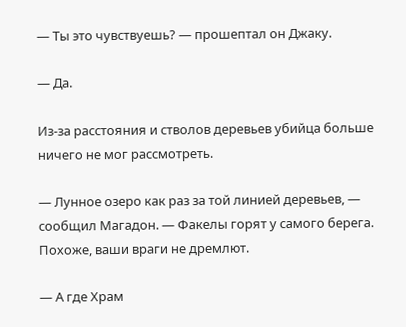— Ты это чувствуешь? — прошептал он Джаку.

— Да.

Из-за расстояния и стволов деревьев убийца больше ничего не мог рассмотреть.

— Лунное озеро как раз за той линией деревьев, — сообщил Магадон. — Факелы горят у самого берега. Похоже, ваши враги не дремлют.

— А где Храм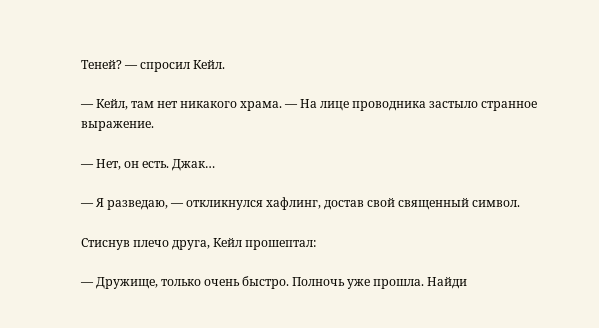Теней? — спросил Кейл.

— Кейл, там нет никакого храма. — На лице проводника застыло странное выражение.

— Нет, он есть. Джак…

— Я разведаю, — откликнулся хафлинг, достав свой священный символ.

Стиснув плечо друга, Кейл прошептал:

— Дружище, только очень быстро. Полночь уже прошла. Найди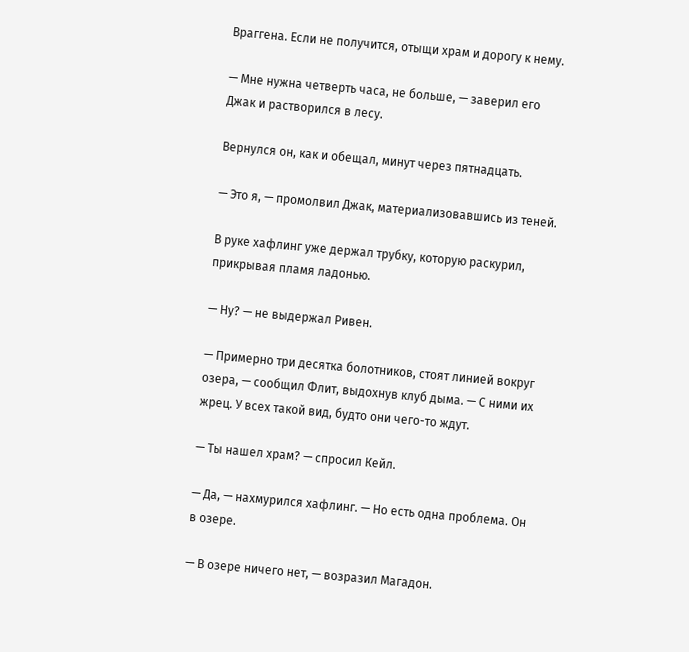Враггена. Если не получится, отыщи храм и дорогу к нему.

— Мне нужна четверть часа, не больше, — заверил его Джак и растворился в лесу.

Вернулся он, как и обещал, минут через пятнадцать.

— Это я, — промолвил Джак, материализовавшись из теней.

В руке хафлинг уже держал трубку, которую раскурил, прикрывая пламя ладонью.

— Ну? — не выдержал Ривен.

— Примерно три десятка болотников, стоят линией вокруг озера, — сообщил Флит, выдохнув клуб дыма. — С ними их жрец. У всех такой вид, будто они чего-то ждут.

— Ты нашел храм? — спросил Кейл.

— Да, — нахмурился хафлинг. — Но есть одна проблема. Он в озере.

— В озере ничего нет, — возразил Магадон.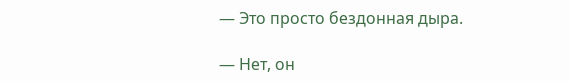— Это просто бездонная дыра.

— Нет, он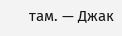там. — Джак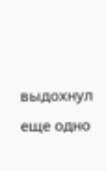выдохнул еще одно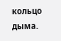кольцо дыма.